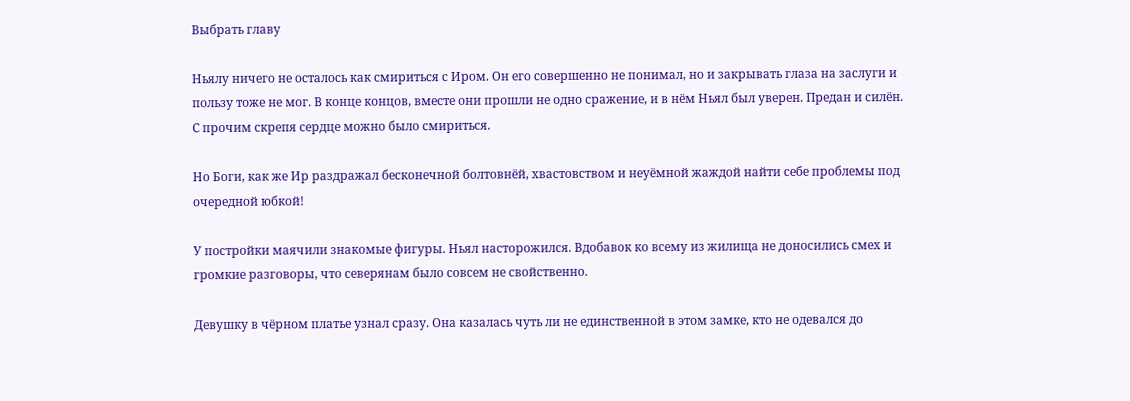Выбрать главу

Ньялу ничего не осталось как смириться с Иром. Он его совершенно не понимал, но и закрывать глаза на заслуги и пользу тоже не мог. В конце концов, вместе они прошли не одно сражение, и в нём Ньял был уверен. Предан и силён. С прочим скрепя сердце можно было смириться.

Но Боги, как же Ир раздражал бесконечной болтовнёй, хвастовством и неуёмной жаждой найти себе проблемы под очередной юбкой!

У постройки маячили знакомые фигуры. Ньял насторожился. Вдобавок ко всему из жилища не доносились смех и громкие разговоры, что северянам было совсем не свойственно.

Девушку в чёрном платье узнал сразу. Она казалась чуть ли не единственной в этом замке, кто не одевался до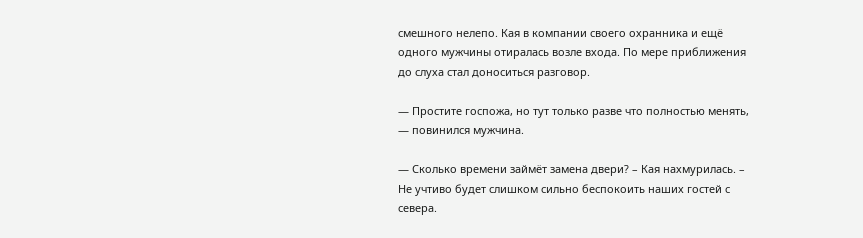смешного нелепо. Кая в компании своего охранника и ещё одного мужчины отиралась возле входа. По мере приближения до слуха стал доноситься разговор.

— Простите госпожа, но тут только разве что полностью менять, — повинился мужчина.

— Сколько времени займёт замена двери? – Кая нахмурилась. – Не учтиво будет слишком сильно беспокоить наших гостей с севера.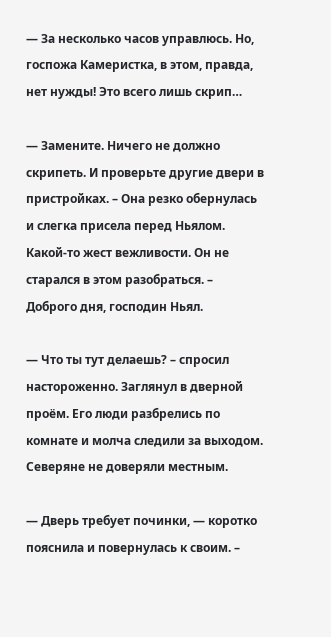— За несколько часов управлюсь. Но, госпожа Камеристка, в этом, правда, нет нужды! Это всего лишь скрип…

— Замените. Ничего не должно скрипеть. И проверьте другие двери в пристройках. – Она резко обернулась и слегка присела перед Ньялом. Какой-то жест вежливости. Он не старался в этом разобраться. – Доброго дня, господин Ньял.

— Что ты тут делаешь? – спросил настороженно. Заглянул в дверной проём. Его люди разбрелись по комнате и молча следили за выходом. Северяне не доверяли местным.

— Дверь требует починки, — коротко пояснила и повернулась к своим. –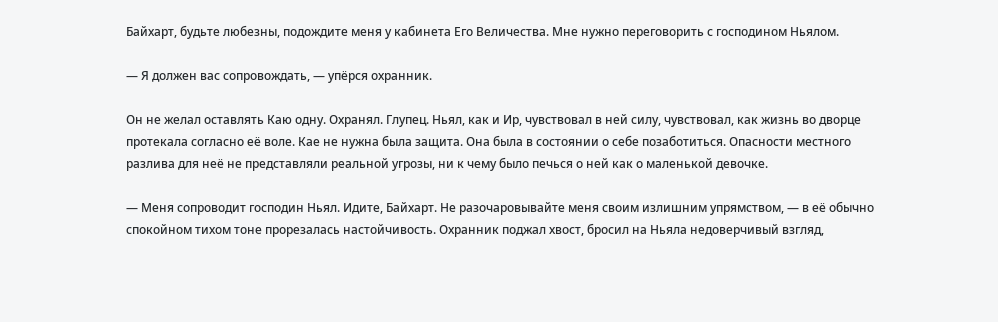Байхарт, будьте любезны, подождите меня у кабинета Его Величества. Мне нужно переговорить с господином Ньялом.

— Я должен вас сопровождать, — упёрся охранник.

Он не желал оставлять Каю одну. Охранял. Глупец. Ньял, как и Ир, чувствовал в ней силу, чувствовал, как жизнь во дворце протекала согласно её воле. Кае не нужна была защита. Она была в состоянии о себе позаботиться. Опасности местного разлива для неё не представляли реальной угрозы, ни к чему было печься о ней как о маленькой девочке.

— Меня сопроводит господин Ньял. Идите, Байхарт. Не разочаровывайте меня своим излишним упрямством, — в её обычно спокойном тихом тоне прорезалась настойчивость. Охранник поджал хвост, бросил на Ньяла недоверчивый взгляд,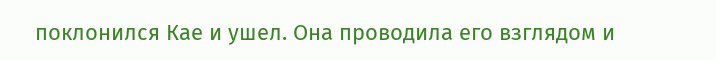поклонился Кае и ушел. Она проводила его взглядом и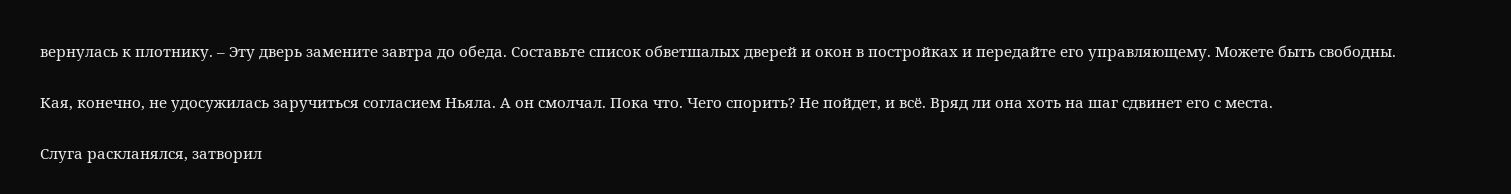вернулась к плотнику. – Эту дверь замените завтра до обеда. Составьте список обветшалых дверей и окон в постройках и передайте его управляющему. Можете быть свободны.

Кая, конечно, не удосужилась заручиться согласием Ньяла. А он смолчал. Пока что. Чего спорить? Не пойдет, и всё. Вряд ли она хоть на шаг сдвинет его с места.

Слуга раскланялся, затворил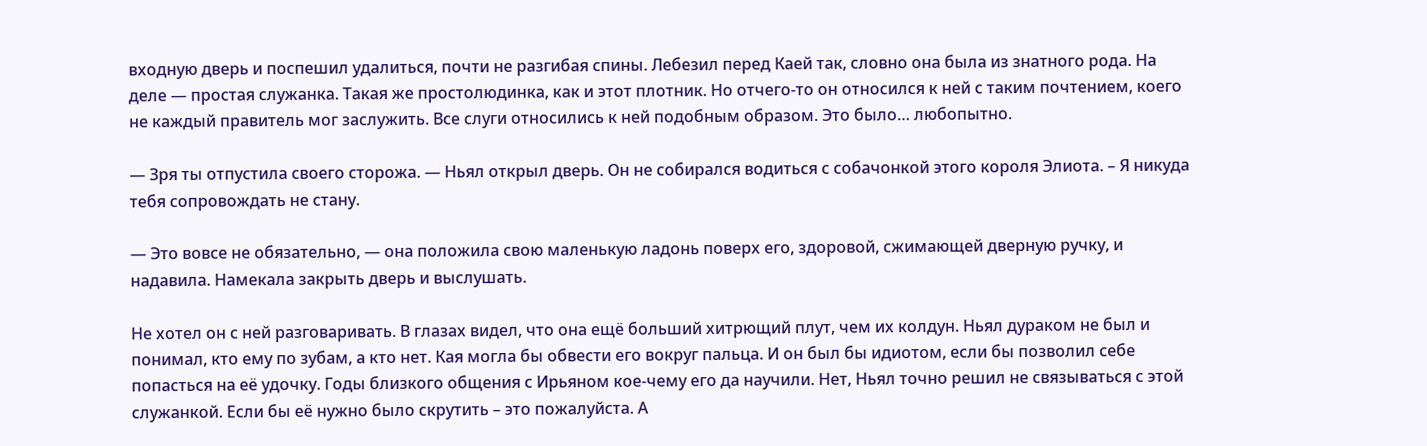входную дверь и поспешил удалиться, почти не разгибая спины. Лебезил перед Каей так, словно она была из знатного рода. На деле — простая служанка. Такая же простолюдинка, как и этот плотник. Но отчего-то он относился к ней с таким почтением, коего не каждый правитель мог заслужить. Все слуги относились к ней подобным образом. Это было… любопытно.

— Зря ты отпустила своего сторожа. — Ньял открыл дверь. Он не собирался водиться с собачонкой этого короля Элиота. – Я никуда тебя сопровождать не стану.

— Это вовсе не обязательно, — она положила свою маленькую ладонь поверх его, здоровой, сжимающей дверную ручку, и надавила. Намекала закрыть дверь и выслушать.

Не хотел он с ней разговаривать. В глазах видел, что она ещё больший хитрющий плут, чем их колдун. Ньял дураком не был и понимал, кто ему по зубам, а кто нет. Кая могла бы обвести его вокруг пальца. И он был бы идиотом, если бы позволил себе попасться на её удочку. Годы близкого общения с Ирьяном кое-чему его да научили. Нет, Ньял точно решил не связываться с этой служанкой. Если бы её нужно было скрутить – это пожалуйста. А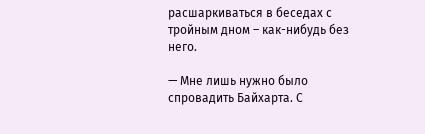расшаркиваться в беседах с тройным дном – как-нибудь без него.

— Мне лишь нужно было спровадить Байхарта. С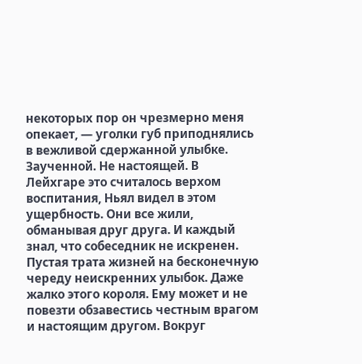некоторых пор он чрезмерно меня опекает, — уголки губ приподнялись в вежливой сдержанной улыбке. Заученной. Не настоящей. В Лейхгаре это считалось верхом воспитания, Ньял видел в этом ущербность. Они все жили, обманывая друг друга. И каждый знал, что собеседник не искренен. Пустая трата жизней на бесконечную череду неискренних улыбок. Даже жалко этого короля. Ему может и не повезти обзавестись честным врагом и настоящим другом. Вокруг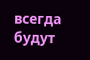всегда будут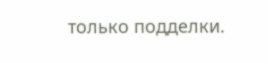только подделки.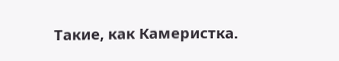Такие, как Камеристка.